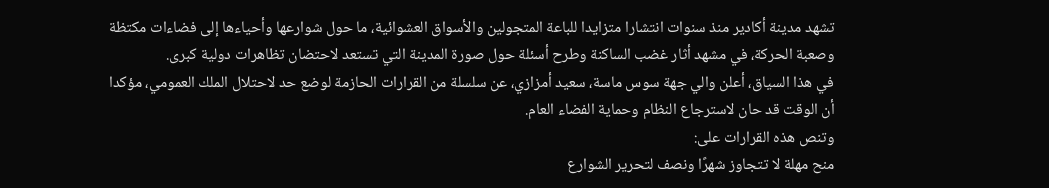تشهد مدينة أكادير منذ سنوات انتشارا متزايدا للباعة المتجولين والأسواق العشوائية، ما حول شوارعها وأحياءها إلى فضاءات مكتظة وصعبة الحركة، في مشهد أثار غضب الساكنة وطرح أسئلة حول صورة المدينة التي تستعد لاحتضان تظاهرات دولية كبرى.
في هذا السياق، أعلن والي جهة سوس ماسة، سعيد أمزازي، عن سلسلة من القرارات الحازمة لوضع حد لاحتلال الملك العمومي، مؤكدا أن الوقت قد حان لاسترجاع النظام وحماية الفضاء العام.
وتنص هذه القرارات على:
منح مهلة لا تتجاوز شهرًا ونصف لتحرير الشوارع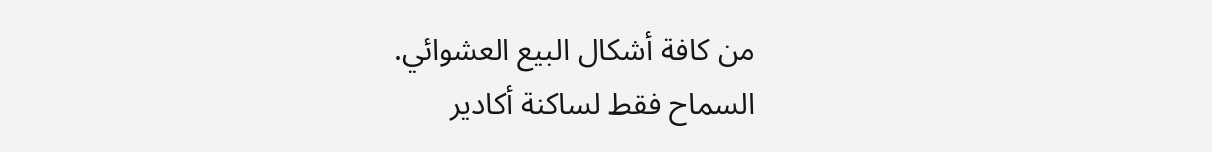من كافة أشكال البيع العشوائي.
السماح فقط لساكنة أكادير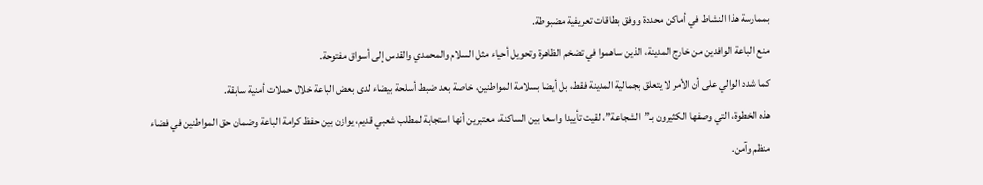بممارسة هذا النشاط في أماكن محددة ووفق بطاقات تعريفية مضبوطة.
منع الباعة الوافدين من خارج المدينة، الذين ساهموا في تضخم الظاهرة وتحويل أحياء مثل السلام والمحمدي والقدس إلى أسواق مفتوحة.
كما شدد الوالي على أن الأمر لا يتعلق بجمالية المدينة فقط، بل أيضا بسلامة المواطنين، خاصة بعد ضبط أسلحة بيضاء لدى بعض الباعة خلال حملات أمنية سابقة.
هذه الخطوة، التي وصفها الكثيرون بـ”الشجاعة”، لقيت تأييدا واسعا بين الساكنة، معتبرين أنها استجابة لمطلب شعبي قديم، يوازن بين حفظ كرامة الباعة وضمان حق المواطنين في فضاء منظم وآمن.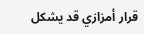قرار أمزازي قد يشكل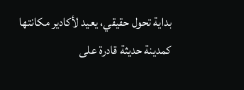بداية تحول حقيقي، يعيد لأكادير مكانتها كمدينة حديثة قادرة على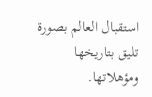استقبال العالم بصورة تليق بتاريخها ومؤهلاتها.